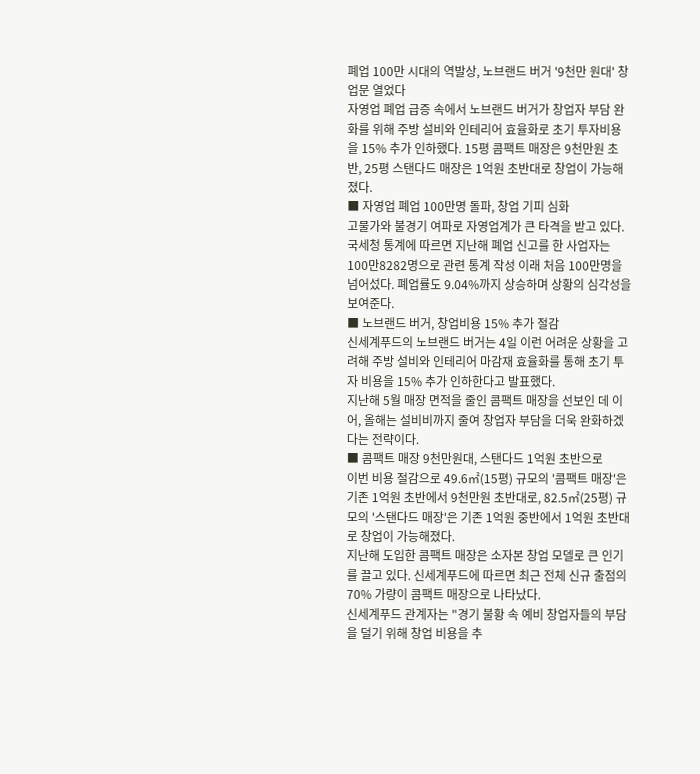폐업 100만 시대의 역발상, 노브랜드 버거 '9천만 원대' 창업문 열었다
자영업 폐업 급증 속에서 노브랜드 버거가 창업자 부담 완화를 위해 주방 설비와 인테리어 효율화로 초기 투자비용을 15% 추가 인하했다. 15평 콤팩트 매장은 9천만원 초반, 25평 스탠다드 매장은 1억원 초반대로 창업이 가능해졌다.
■ 자영업 폐업 100만명 돌파, 창업 기피 심화
고물가와 불경기 여파로 자영업계가 큰 타격을 받고 있다. 국세청 통계에 따르면 지난해 폐업 신고를 한 사업자는 100만8282명으로 관련 통계 작성 이래 처음 100만명을 넘어섰다. 폐업률도 9.04%까지 상승하며 상황의 심각성을 보여준다.
■ 노브랜드 버거, 창업비용 15% 추가 절감
신세계푸드의 노브랜드 버거는 4일 이런 어려운 상황을 고려해 주방 설비와 인테리어 마감재 효율화를 통해 초기 투자 비용을 15% 추가 인하한다고 발표했다.
지난해 5월 매장 면적을 줄인 콤팩트 매장을 선보인 데 이어, 올해는 설비비까지 줄여 창업자 부담을 더욱 완화하겠다는 전략이다.
■ 콤팩트 매장 9천만원대, 스탠다드 1억원 초반으로
이번 비용 절감으로 49.6㎡(15평) 규모의 '콤팩트 매장'은 기존 1억원 초반에서 9천만원 초반대로, 82.5㎡(25평) 규모의 '스탠다드 매장'은 기존 1억원 중반에서 1억원 초반대로 창업이 가능해졌다.
지난해 도입한 콤팩트 매장은 소자본 창업 모델로 큰 인기를 끌고 있다. 신세계푸드에 따르면 최근 전체 신규 출점의 70% 가량이 콤팩트 매장으로 나타났다.
신세계푸드 관계자는 "경기 불황 속 예비 창업자들의 부담을 덜기 위해 창업 비용을 추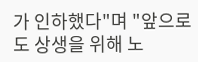가 인하했다"며 "앞으로도 상생을 위해 노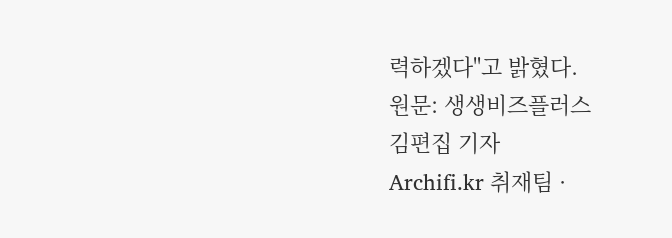력하겠다"고 밝혔다.
원문: 생생비즈플러스
김편집 기자
Archifi.kr 취재팀 ·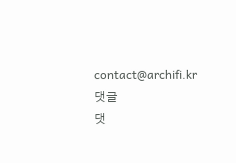contact@archifi.kr
댓글
댓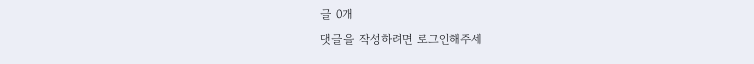글 0개
댓글을 작성하려면 로그인해주세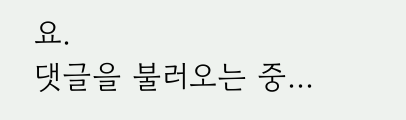요.
댓글을 불러오는 중...